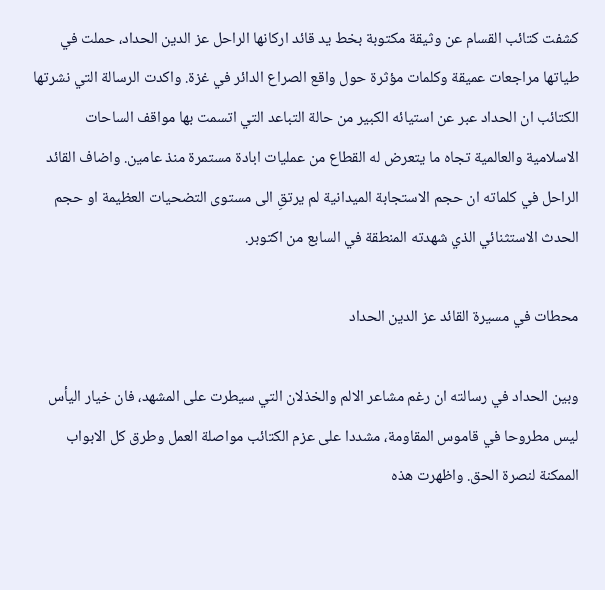كشفت كتائب القسام عن وثيقة مكتوبة بخط يد قائد اركانها الراحل عز الدين الحداد، حملت في طياتها مراجعات عميقة وكلمات مؤثرة حول واقع الصراع الدائر في غزة. واكدت الرسالة التي نشرتها الكتائب ان الحداد عبر عن استيائه الكبير من حالة التباعد التي اتسمت بها مواقف الساحات الاسلامية والعالمية تجاه ما يتعرض له القطاع من عمليات ابادة مستمرة منذ عامين. واضاف القائد الراحل في كلماته ان حجم الاستجابة الميدانية لم يرتقِ الى مستوى التضحيات العظيمة او حجم الحدث الاستثنائي الذي شهدته المنطقة في السابع من اكتوبر.

محطات في مسيرة القائد عز الدين الحداد

وبين الحداد في رسالته ان رغم مشاعر الالم والخذلان التي سيطرت على المشهد، فان خيار اليأس ليس مطروحا في قاموس المقاومة، مشددا على عزم الكتائب مواصلة العمل وطرق كل الابواب الممكنة لنصرة الحق. واظهرت هذه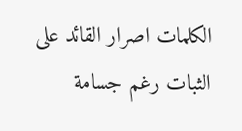الكلمات اصرار القائد على الثبات رغم جسامة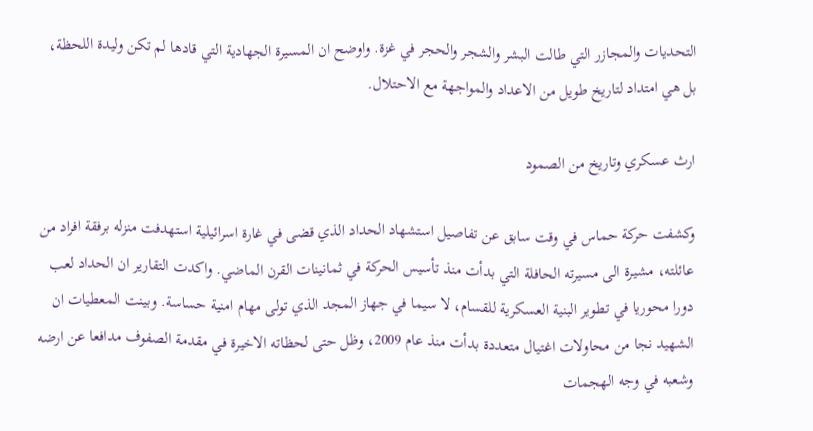التحديات والمجازر التي طالت البشر والشجر والحجر في غزة. واوضح ان المسيرة الجهادية التي قادها لم تكن وليدة اللحظة، بل هي امتداد لتاريخ طويل من الاعداد والمواجهة مع الاحتلال.

ارث عسكري وتاريخ من الصمود

وكشفت حركة حماس في وقت سابق عن تفاصيل استشهاد الحداد الذي قضى في غارة اسرائيلية استهدفت منزله برفقة افراد من عائلته، مشيرة الى مسيرته الحافلة التي بدأت منذ تأسيس الحركة في ثمانينات القرن الماضي. واكدت التقارير ان الحداد لعب دورا محوريا في تطوير البنية العسكرية للقسام، لا سيما في جهاز المجد الذي تولى مهام امنية حساسة. وبينت المعطيات ان الشهيد نجا من محاولات اغتيال متعددة بدأت منذ عام 2009، وظل حتى لحظاته الاخيرة في مقدمة الصفوف مدافعا عن ارضه وشعبه في وجه الهجمات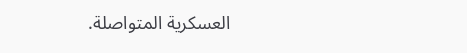العسكرية المتواصلة.